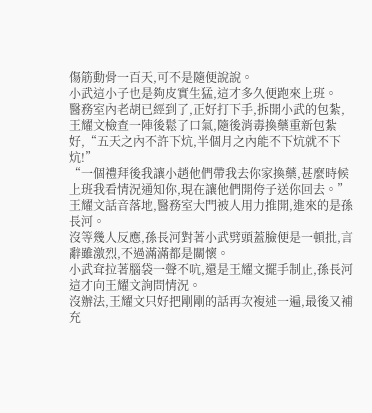傷筋動骨一百天,可不是隨便說說。
小武這小子也是夠皮實生猛,這才多久便跑來上班。
醫務室內老胡已經到了,正好打下手,拆開小武的包紮,王耀文檢查一陣後鬆了口氣,隨後消毒換藥重新包紮好,“五天之內不許下炕,半個月之內能不下炕就不下炕!”
“一個禮拜後我讓小趙他們帶我去你家換藥,甚麼時候上班我看情況通知你,現在讓他們開侉子送你回去。”
王耀文話音落地,醫務室大門被人用力推開,進來的是孫長河。
沒等幾人反應,孫長河對著小武劈頭蓋臉便是一頓批,言辭雖激烈,不過滿滿都是關懷。
小武耷拉著腦袋一聲不吭,還是王耀文擺手制止,孫長河這才向王耀文詢問情況。
沒辦法,王耀文只好把剛剛的話再次複述一遍,最後又補充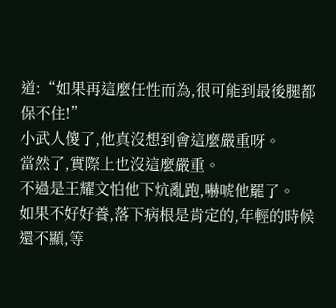道:“如果再這麼任性而為,很可能到最後腿都保不住!”
小武人傻了,他真沒想到會這麼嚴重呀。
當然了,實際上也沒這麼嚴重。
不過是王耀文怕他下炕亂跑,嚇唬他罷了。
如果不好好養,落下病根是肯定的,年輕的時候還不顯,等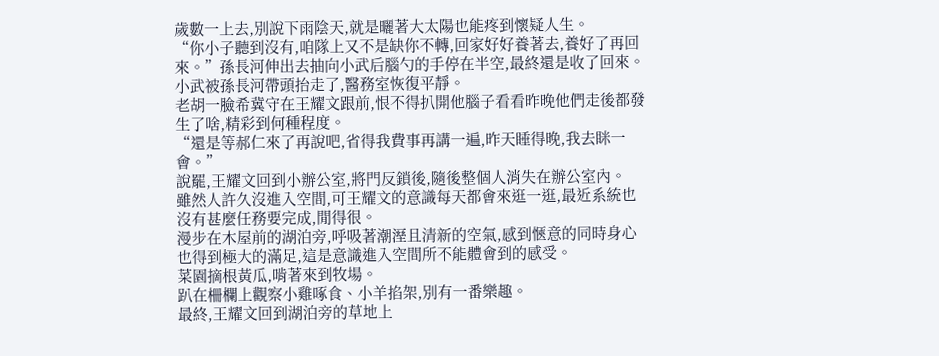歲數一上去,別說下雨陰天,就是曬著大太陽也能疼到懷疑人生。
“你小子聽到沒有,咱隊上又不是缺你不轉,回家好好養著去,養好了再回來。”孫長河伸出去抽向小武后腦勺的手停在半空,最終還是收了回來。
小武被孫長河帶頭抬走了,醫務室恢復平靜。
老胡一臉希冀守在王耀文跟前,恨不得扒開他腦子看看昨晚他們走後都發生了啥,精彩到何種程度。
“還是等郝仁來了再說吧,省得我費事再講一遍,昨天睡得晚,我去眯一會。”
說罷,王耀文回到小辦公室,將門反鎖後,隨後整個人消失在辦公室內。
雖然人許久沒進入空間,可王耀文的意識每天都會來逛一逛,最近系統也沒有甚麼任務要完成,閒得很。
漫步在木屋前的湖泊旁,呼吸著潮溼且清新的空氣,感到愜意的同時身心也得到極大的滿足,這是意識進入空間所不能體會到的感受。
菜園摘根黃瓜,啃著來到牧場。
趴在柵欄上觀察小雞啄食、小羊掐架,別有一番樂趣。
最終,王耀文回到湖泊旁的草地上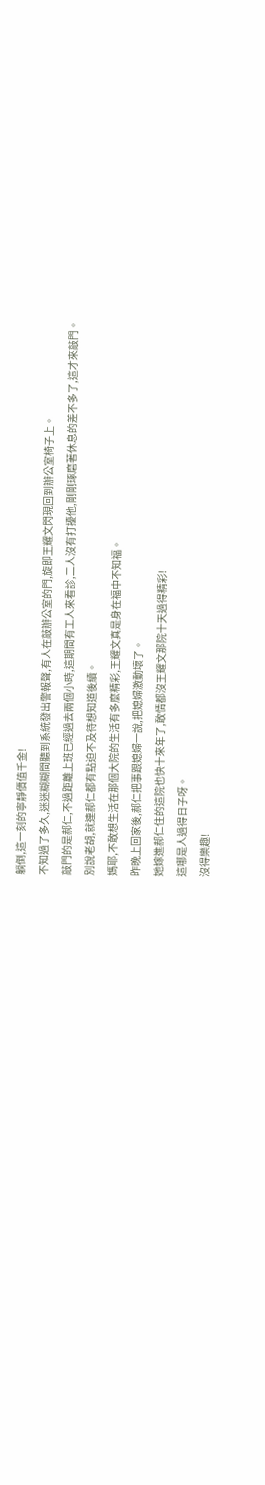躺倒,這一刻的寧靜價值千金!
不知過了多久,迷迷糊糊間聽到系統發出警報聲,有人在敲辦公室的門,旋即王耀文閃現回到辦公室椅子上。
敲門的是郝仁,不過距離上班已經過去兩個小時,這期間有工人來看診,二人沒有打擾他,剛剛琢磨著休息的差不多了,這才來敲門。
別說老胡,就連郝仁都有點迫不及待想知道後續。
媽耶,不敢想生活在那個大院的生活有多麼精彩,王耀文真是身在福中不知福。
昨晚上回家後,郝仁把事跟媳婦一說,把媳婦激動壞了。
她嫁進郝仁住的這院也快十來年了,敢情都沒王耀文那院十天過得精彩!
這哪是人過得日子呀。
沒得樂趣!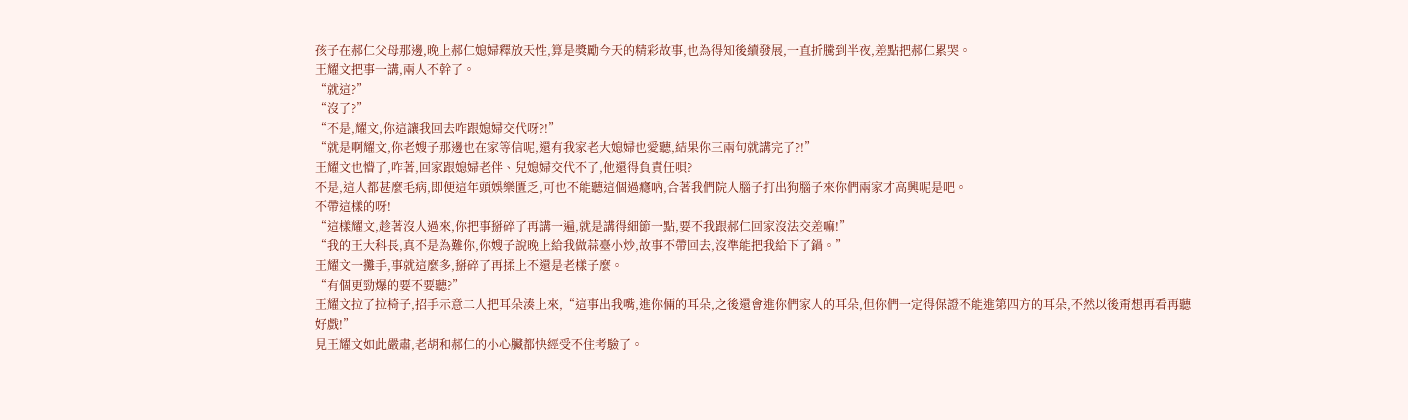孩子在郝仁父母那邊,晚上郝仁媳婦釋放天性,算是獎勵今天的精彩故事,也為得知後續發展,一直折騰到半夜,差點把郝仁累哭。
王耀文把事一講,兩人不幹了。
“就這?”
“沒了?”
“不是,耀文,你這讓我回去咋跟媳婦交代呀?!”
“就是啊耀文,你老嫂子那邊也在家等信呢,還有我家老大媳婦也愛聽,結果你三兩句就講完了?!”
王耀文也懵了,咋著,回家跟媳婦老伴、兒媳婦交代不了,他還得負責任唄?
不是,這人都甚麼毛病,即便這年頭娛樂匱乏,可也不能聽這個過癮吶,合著我們院人腦子打出狗腦子來你們兩家才高興呢是吧。
不帶這樣的呀!
“這樣耀文,趁著沒人過來,你把事掰碎了再講一遍,就是講得細節一點,要不我跟郝仁回家沒法交差嘛!”
“我的王大科長,真不是為難你,你嫂子說晚上給我做蒜臺小炒,故事不帶回去,沒準能把我給下了鍋。”
王耀文一攤手,事就這麼多,掰碎了再揉上不還是老樣子麼。
“有個更勁爆的要不要聽?”
王耀文拉了拉椅子,招手示意二人把耳朵湊上來,“這事出我嘴,進你倆的耳朵,之後還會進你們家人的耳朵,但你們一定得保證不能進第四方的耳朵,不然以後甭想再看再聽好戲!”
見王耀文如此嚴肅,老胡和郝仁的小心臟都快經受不住考驗了。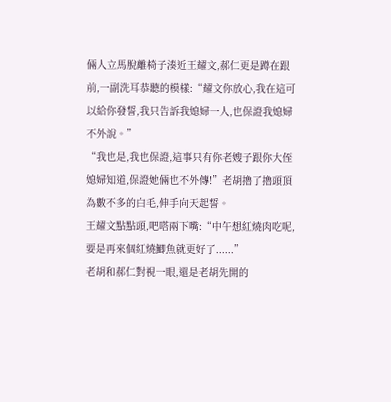倆人立馬脫離椅子湊近王耀文,郝仁更是蹲在跟前,一副洗耳恭聽的模樣:“耀文你放心,我在這可以給你發誓,我只告訴我媳婦一人,也保證我媳婦不外說。”
“我也是,我也保證,這事只有你老嫂子跟你大侄媳婦知道,保證她倆也不外傳!”老胡擼了擼頭頂為數不多的白毛,伸手向天起誓。
王耀文點點頭,吧嗒兩下嘴:“中午想紅燒肉吃呢,要是再來個紅燒鯽魚就更好了......”
老胡和郝仁對視一眼,還是老胡先開的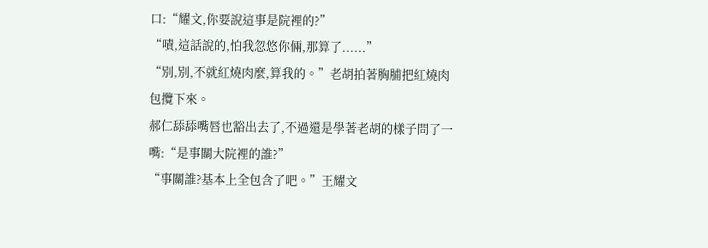口:“耀文,你要說這事是院裡的?”
“嘖,這話說的,怕我忽悠你倆,那算了......”
“別,別,不就紅燒肉麼,算我的。”老胡拍著胸脯把紅燒肉包攬下來。
郝仁舔舔嘴唇也豁出去了,不過還是學著老胡的樣子問了一嘴:“是事關大院裡的誰?”
“事關誰?基本上全包含了吧。”王耀文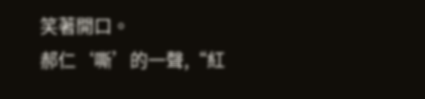笑著開口。
郝仁‘嘶’的一聲,“紅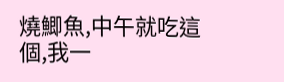燒鯽魚,中午就吃這個,我一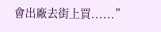會出廠去街上買......”